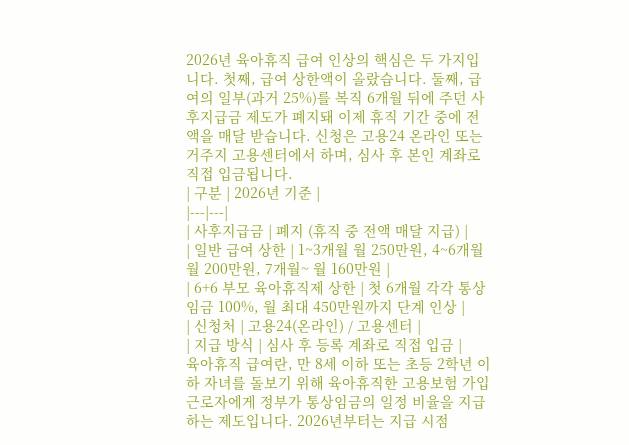2026년 육아휴직 급여 인상의 핵심은 두 가지입니다. 첫째, 급여 상한액이 올랐습니다. 둘째, 급여의 일부(과거 25%)를 복직 6개월 뒤에 주던 사후지급금 제도가 폐지돼 이제 휴직 기간 중에 전액을 매달 받습니다. 신청은 고용24 온라인 또는 거주지 고용센터에서 하며, 심사 후 본인 계좌로 직접 입금됩니다.
| 구분 | 2026년 기준 |
|---|---|
| 사후지급금 | 폐지 (휴직 중 전액 매달 지급) |
| 일반 급여 상한 | 1~3개월 월 250만원, 4~6개월 월 200만원, 7개월~ 월 160만원 |
| 6+6 부모 육아휴직제 상한 | 첫 6개월 각각 통상임금 100%, 월 최대 450만원까지 단계 인상 |
| 신청처 | 고용24(온라인) / 고용센터 |
| 지급 방식 | 심사 후 등록 계좌로 직접 입금 |
육아휴직 급여란, 만 8세 이하 또는 초등 2학년 이하 자녀를 돌보기 위해 육아휴직한 고용보험 가입 근로자에게 정부가 통상임금의 일정 비율을 지급하는 제도입니다. 2026년부터는 지급 시점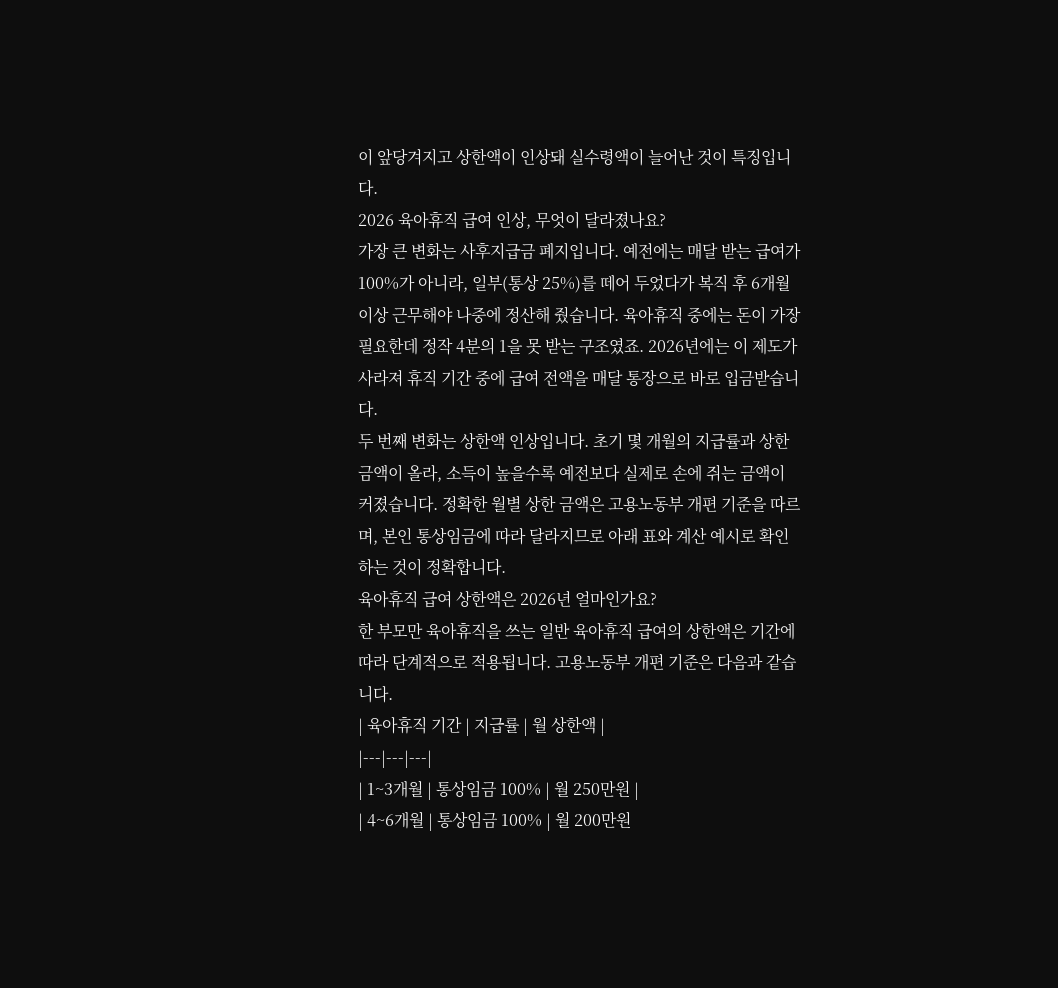이 앞당겨지고 상한액이 인상돼 실수령액이 늘어난 것이 특징입니다.
2026 육아휴직 급여 인상, 무엇이 달라졌나요?
가장 큰 변화는 사후지급금 폐지입니다. 예전에는 매달 받는 급여가 100%가 아니라, 일부(통상 25%)를 떼어 두었다가 복직 후 6개월 이상 근무해야 나중에 정산해 줬습니다. 육아휴직 중에는 돈이 가장 필요한데 정작 4분의 1을 못 받는 구조였죠. 2026년에는 이 제도가 사라져 휴직 기간 중에 급여 전액을 매달 통장으로 바로 입금받습니다.
두 번째 변화는 상한액 인상입니다. 초기 몇 개월의 지급률과 상한 금액이 올라, 소득이 높을수록 예전보다 실제로 손에 쥐는 금액이 커졌습니다. 정확한 월별 상한 금액은 고용노동부 개편 기준을 따르며, 본인 통상임금에 따라 달라지므로 아래 표와 계산 예시로 확인하는 것이 정확합니다.
육아휴직 급여 상한액은 2026년 얼마인가요?
한 부모만 육아휴직을 쓰는 일반 육아휴직 급여의 상한액은 기간에 따라 단계적으로 적용됩니다. 고용노동부 개편 기준은 다음과 같습니다.
| 육아휴직 기간 | 지급률 | 월 상한액 |
|---|---|---|
| 1~3개월 | 통상임금 100% | 월 250만원 |
| 4~6개월 | 통상임금 100% | 월 200만원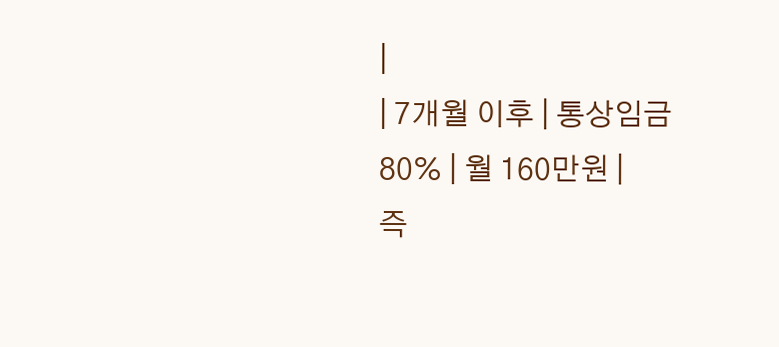|
| 7개월 이후 | 통상임금 80% | 월 160만원 |
즉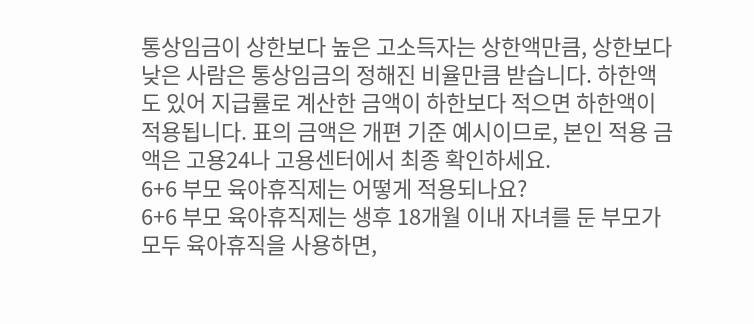통상임금이 상한보다 높은 고소득자는 상한액만큼, 상한보다 낮은 사람은 통상임금의 정해진 비율만큼 받습니다. 하한액도 있어 지급률로 계산한 금액이 하한보다 적으면 하한액이 적용됩니다. 표의 금액은 개편 기준 예시이므로, 본인 적용 금액은 고용24나 고용센터에서 최종 확인하세요.
6+6 부모 육아휴직제는 어떻게 적용되나요?
6+6 부모 육아휴직제는 생후 18개월 이내 자녀를 둔 부모가 모두 육아휴직을 사용하면,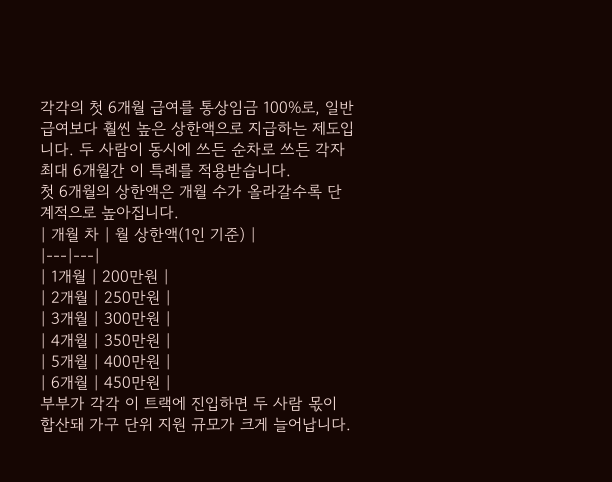각각의 첫 6개월 급여를 통상임금 100%로, 일반 급여보다 훨씬 높은 상한액으로 지급하는 제도입니다. 두 사람이 동시에 쓰든 순차로 쓰든 각자 최대 6개월간 이 특례를 적용받습니다.
첫 6개월의 상한액은 개월 수가 올라갈수록 단계적으로 높아집니다.
| 개월 차 | 월 상한액(1인 기준) |
|---|---|
| 1개월 | 200만원 |
| 2개월 | 250만원 |
| 3개월 | 300만원 |
| 4개월 | 350만원 |
| 5개월 | 400만원 |
| 6개월 | 450만원 |
부부가 각각 이 트랙에 진입하면 두 사람 몫이 합산돼 가구 단위 지원 규모가 크게 늘어납니다.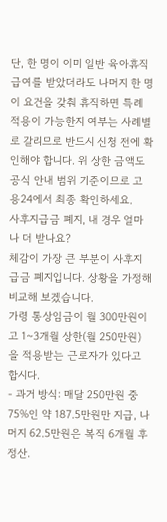단, 한 명이 이미 일반 육아휴직 급여를 받았더라도 나머지 한 명이 요건을 갖춰 휴직하면 특례 적용이 가능한지 여부는 사례별로 갈리므로 반드시 신청 전에 확인해야 합니다. 위 상한 금액도 공식 안내 범위 기준이므로 고용24에서 최종 확인하세요.
사후지급금 폐지, 내 경우 얼마나 더 받나요?
체감이 가장 큰 부분이 사후지급금 폐지입니다. 상황을 가정해 비교해 보겠습니다.
가령 통상임금이 월 300만원이고 1~3개월 상한(월 250만원)을 적용받는 근로자가 있다고 합시다.
- 과거 방식: 매달 250만원 중 75%인 약 187.5만원만 지급, 나머지 62.5만원은 복직 6개월 후 정산.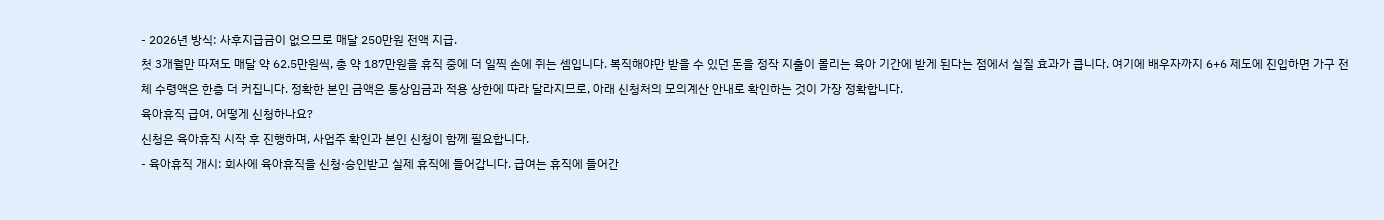- 2026년 방식: 사후지급금이 없으므로 매달 250만원 전액 지급.
첫 3개월만 따져도 매달 약 62.5만원씩, 총 약 187만원을 휴직 중에 더 일찍 손에 쥐는 셈입니다. 복직해야만 받을 수 있던 돈을 정작 지출이 몰리는 육아 기간에 받게 된다는 점에서 실질 효과가 큽니다. 여기에 배우자까지 6+6 제도에 진입하면 가구 전체 수령액은 한층 더 커집니다. 정확한 본인 금액은 통상임금과 적용 상한에 따라 달라지므로, 아래 신청처의 모의계산 안내로 확인하는 것이 가장 정확합니다.
육아휴직 급여, 어떻게 신청하나요?
신청은 육아휴직 시작 후 진행하며, 사업주 확인과 본인 신청이 함께 필요합니다.
- 육아휴직 개시: 회사에 육아휴직을 신청·승인받고 실제 휴직에 들어갑니다. 급여는 휴직에 들어간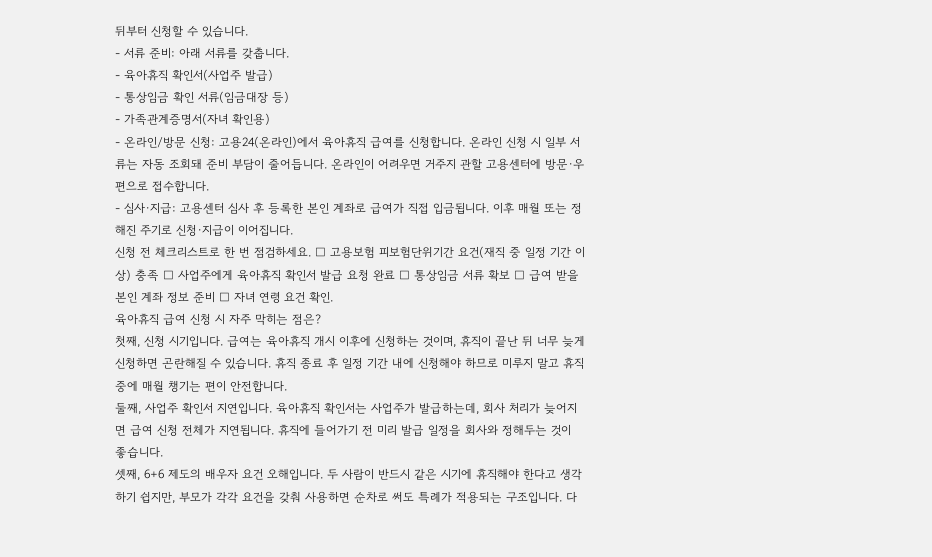뒤부터 신청할 수 있습니다.
- 서류 준비: 아래 서류를 갖춥니다.
- 육아휴직 확인서(사업주 발급)
- 통상임금 확인 서류(임금대장 등)
- 가족관계증명서(자녀 확인용)
- 온라인/방문 신청: 고용24(온라인)에서 육아휴직 급여를 신청합니다. 온라인 신청 시 일부 서류는 자동 조회돼 준비 부담이 줄어듭니다. 온라인이 어려우면 거주지 관할 고용센터에 방문·우편으로 접수합니다.
- 심사·지급: 고용센터 심사 후 등록한 본인 계좌로 급여가 직접 입금됩니다. 이후 매월 또는 정해진 주기로 신청·지급이 이어집니다.
신청 전 체크리스트로 한 번 점검하세요. □ 고용보험 피보험단위기간 요건(재직 중 일정 기간 이상) 충족 □ 사업주에게 육아휴직 확인서 발급 요청 완료 □ 통상임금 서류 확보 □ 급여 받을 본인 계좌 정보 준비 □ 자녀 연령 요건 확인.
육아휴직 급여 신청 시 자주 막히는 점은?
첫째, 신청 시기입니다. 급여는 육아휴직 개시 이후에 신청하는 것이며, 휴직이 끝난 뒤 너무 늦게 신청하면 곤란해질 수 있습니다. 휴직 종료 후 일정 기간 내에 신청해야 하므로 미루지 말고 휴직 중에 매월 챙기는 편이 안전합니다.
둘째, 사업주 확인서 지연입니다. 육아휴직 확인서는 사업주가 발급하는데, 회사 처리가 늦어지면 급여 신청 전체가 지연됩니다. 휴직에 들어가기 전 미리 발급 일정을 회사와 정해두는 것이 좋습니다.
셋째, 6+6 제도의 배우자 요건 오해입니다. 두 사람이 반드시 같은 시기에 휴직해야 한다고 생각하기 쉽지만, 부모가 각각 요건을 갖춰 사용하면 순차로 써도 특례가 적용되는 구조입니다. 다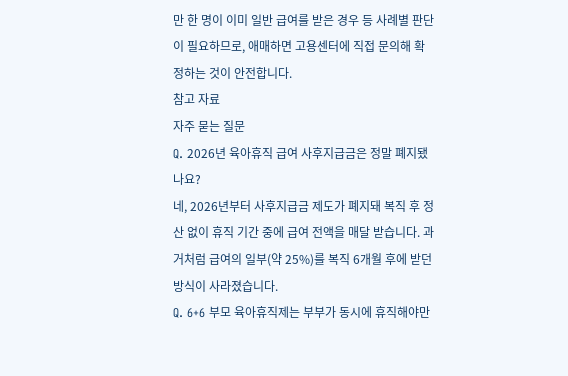만 한 명이 이미 일반 급여를 받은 경우 등 사례별 판단이 필요하므로, 애매하면 고용센터에 직접 문의해 확정하는 것이 안전합니다.
참고 자료
자주 묻는 질문
Q. 2026년 육아휴직 급여 사후지급금은 정말 폐지됐나요?
네, 2026년부터 사후지급금 제도가 폐지돼 복직 후 정산 없이 휴직 기간 중에 급여 전액을 매달 받습니다. 과거처럼 급여의 일부(약 25%)를 복직 6개월 후에 받던 방식이 사라졌습니다.
Q. 6+6 부모 육아휴직제는 부부가 동시에 휴직해야만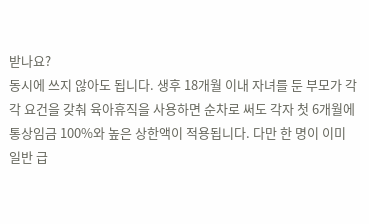받나요?
동시에 쓰지 않아도 됩니다. 생후 18개월 이내 자녀를 둔 부모가 각각 요건을 갖춰 육아휴직을 사용하면 순차로 써도 각자 첫 6개월에 통상임금 100%와 높은 상한액이 적용됩니다. 다만 한 명이 이미 일반 급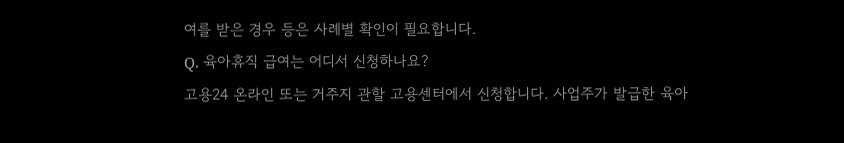여를 받은 경우 등은 사례별 확인이 필요합니다.
Q. 육아휴직 급여는 어디서 신청하나요?
고용24 온라인 또는 거주지 관할 고용센터에서 신청합니다. 사업주가 발급한 육아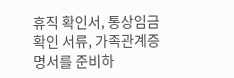휴직 확인서, 통상임금 확인 서류, 가족관계증명서를 준비하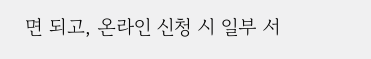면 되고, 온라인 신청 시 일부 서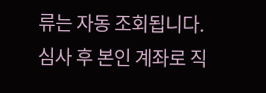류는 자동 조회됩니다. 심사 후 본인 계좌로 직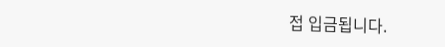접 입금됩니다.